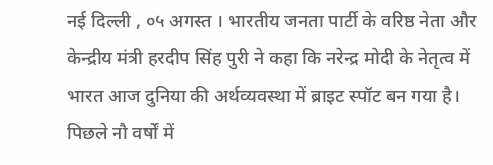नई दिल्ली , ०५ अगस्त । भारतीय जनता पार्टी के वरिष्ठ नेता और केन्द्रीय मंत्री हरदीप सिंह पुरी ने कहा कि नरेन्द्र मोदी के नेतृत्व में भारत आज दुनिया की अर्थव्यवस्था में ब्राइट स्पॉट बन गया है। पिछले नौ वर्षों में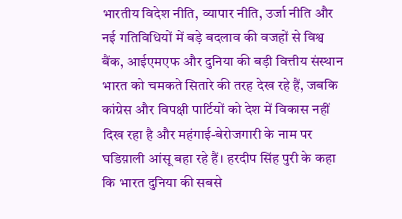भारतीय विदेश नीति, व्यापार नीति, उर्जा नीति और नई गतिविधियों में बड़े बदलाव की वजहों से विश्व बैंक, आईएमएफ और दुनिया की बड़ी वित्तीय संस्थान भारत को चमकते सितारे की तरह देख रहे हैं, जबकि कांग्रेस और विपक्षी पार्टियों को देश में विकास नहीं दिख रहा है और महंगाई-बेरोजगारी के नाम पर घडिय़ाली आंसू बहा रहे हैं। हरदीप सिंह पुरी के कहा कि भारत दुनिया की सबसे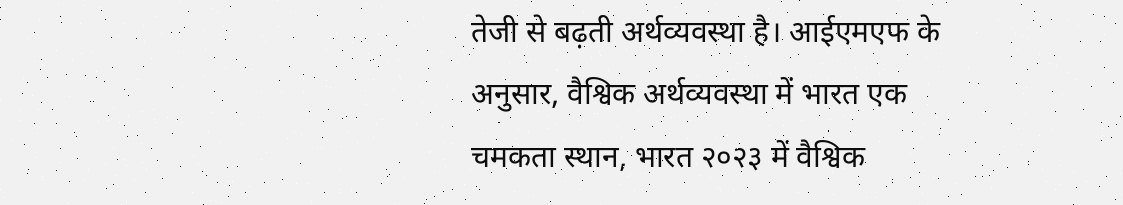तेजी से बढ़ती अर्थव्यवस्था है। आईएमएफ के अनुसार, वैश्विक अर्थव्यवस्था में भारत एक चमकता स्थान, भारत २०२३ में वैश्विक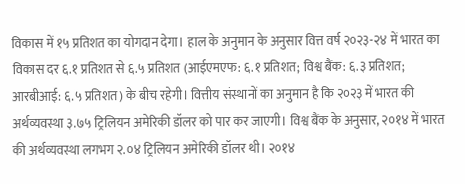विकास में १५ प्रतिशत का योगदान देगा। हाल के अनुमान के अनुसार वित्त वर्ष २०२३-२४ में भारत का विकास दर ६.१ प्रतिशत से ६.५ प्रतिशत (आईएमएफ: ६.१ प्रतिशत; विश्व बैंक: ६.३ प्रतिशत; आरबीआई: ६.५ प्रतिशत) के बीच रहेगी। वित्तीय संस्थानों का अनुमान है कि २०२३ में भारत की अर्थव्यवस्था ३.७५ ट्रिलियन अमेरिकी डॉलर को पार कर जाएगी। विश्व बैंक के अनुसार, २०१४ में भारत की अर्थव्यवस्था लगभग २.०४ ट्रिलियन अमेरिकी डॉलर थी। २०१४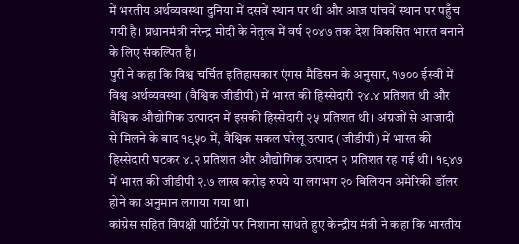में भरतीय अर्थव्यवस्था दुनिया में दसवें स्थान पर थी और आज पांचवें स्थान पर पहुँच गयी है। प्रधानमंत्री नरेन्द्र मोदी के नेतृत्व में वर्ष २०४७ तक देश विकसित भारत बनाने के लिए संकल्पित है।
पुरी ने कहा कि विश्व चर्चित इतिहासकार एंगस मैडिसन के अनुसार, १७०० ईस्वी में विश्व अर्थव्यवस्था (वैश्विक जीडीपी) में भारत की हिस्सेदारी २४.४ प्रतिशत थी और वैश्विक औद्योगिक उत्पादन में इसकी हिस्सेदारी २५ प्रतिशत थी। अंग्रजों से आजादी से मिलने के बाद १९५० में, वैश्विक सकल घरेलू उत्पाद (जीडीपी) में भारत की हिस्सेदारी घटकर ४.२ प्रतिशत और औद्योगिक उत्पादन २ प्रतिशत रह गई थी। १९४७ में भारत की जीडीपी २.७ लाख करोड़ रुपये या लगभग २० बिलियन अमेरिकी डॉलर होने का अनुमान लगाया गया था।
कांग्रेस सहित विपक्षी पार्टियों पर निशाना साधते हुए केन्द्रीय मंत्री ने कहा कि भारतीय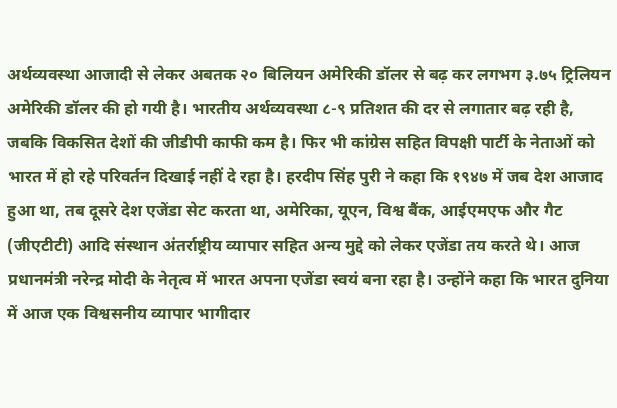अर्थव्यवस्था आजादी से लेकर अबतक २० बिलियन अमेरिकी डॉलर से बढ़ कर लगभग ३.७५ ट्रिलियन अमेरिकी डॉलर की हो गयी है। भारतीय अर्थव्यवस्था ८-९ प्रतिशत की दर से लगातार बढ़ रही है, जबकि विकसित देशों की जीडीपी काफी कम है। फिर भी कांग्रेस सहित विपक्षी पार्टी के नेताओं को भारत में हो रहे परिवर्तन दिखाई नहीं दे रहा है। हरदीप सिंह पुरी ने कहा कि १९४७ में जब देश आजाद हुआ था, तब दूसरे देश एजेंडा सेट करता था, अमेरिका, यूएन, विश्व बैंक, आईएमएफ और गैट (जीएटीटी) आदि संस्थान अंतर्राष्ट्रीय व्यापार सहित अन्य मुद्दे को लेकर एजेंडा तय करते थे। आज प्रधानमंत्री नरेन्द्र मोदी के नेतृत्व में भारत अपना एजेंडा स्वयं बना रहा है। उन्होंने कहा कि भारत दुनिया में आज एक विश्वसनीय व्यापार भागीदार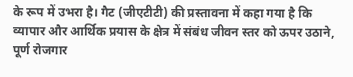के रूप में उभरा है। गैट (जीएटीटी) की प्रस्तावना में कहा गया है कि व्यापार और आर्थिक प्रयास के क्षेत्र में संबंध जीवन स्तर को ऊपर उठाने, पूर्ण रोजगार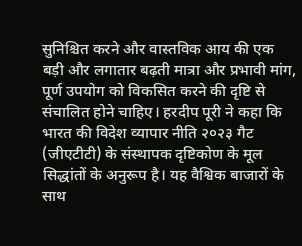सुनिश्चित करने और वास्तविक आय की एक बड़ी और लगातार बढ़ती मात्रा और प्रभावी मांग, पूर्ण उपयोग को विकसित करने की दृष्टि से संचालित होने चाहिए। हरदीप पूरी ने कहा कि भारत की विदेश व्यापार नीति २०२३ गैट (जीएटीटी) के संस्थापक दृष्टिकोण के मूल सिद्धांतों के अनुरूप है। यह वैश्विक बाजारों के साथ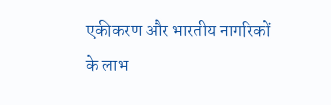एकीकरण और भारतीय नागरिकों के लाभ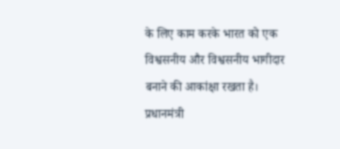के लिए काम करके भारत को एक विश्वसनीय और विश्वसनीय भागीदार बनाने की आकांक्षा रखता है। प्रधानमंत्री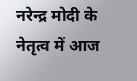नरेन्द्र मोदी के नेतृत्व में आज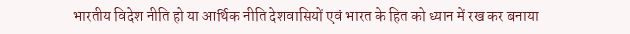भारतीय विदेश नीति हो या आर्थिक नीति देशवासियों एवं भारत के हित को ध्यान में रख कर बनाया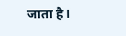जाता है।